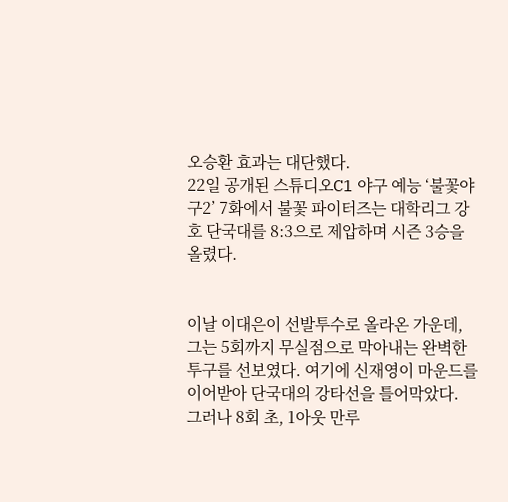오승환 효과는 대단했다.
22일 공개된 스튜디오C1 야구 예능 ‘불꽃야구2’ 7화에서 불꽃 파이터즈는 대학리그 강호 단국대를 8:3으로 제압하며 시즌 3승을 올렸다.


이날 이대은이 선발투수로 올라온 가운데, 그는 5회까지 무실점으로 막아내는 완벽한 투구를 선보였다. 여기에 신재영이 마운드를 이어받아 단국대의 강타선을 틀어막았다.
그러나 8회 초, 1아웃 만루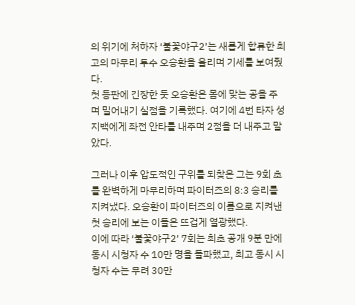의 위기에 처하자 ‘불꽃야구2’는 새롭게 합류한 최고의 마무리 투수 오승환을 올리며 기세를 보여줬다.
첫 등판에 긴장한 듯 오승환은 몸에 맞는 공을 주며 밀어내기 실점을 기록했다. 여기에 4번 타자 성지백에게 좌전 안타를 내주며 2점을 더 내주고 말았다.

그러나 이후 압도적인 구위를 되찾은 그는 9회 초를 완벽하게 마무리하며 파이터즈의 8:3 승리를 지켜냈다. 오승환이 파이터즈의 이름으로 지켜낸 첫 승리에 보는 이들은 뜨겁게 열광했다.
이에 따라 ‘불꽃야구2’ 7회는 최초 공개 9분 만에 동시 시청자 수 10만 명을 돌파했고, 최고 동시 시청자 수는 무려 30만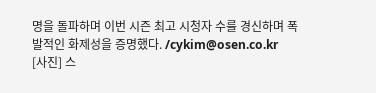명을 돌파하며 이번 시즌 최고 시청자 수를 경신하며 폭발적인 화제성을 증명했다. /cykim@osen.co.kr
[사진] 스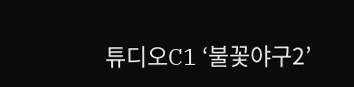튜디오C1 ‘불꽃야구2’